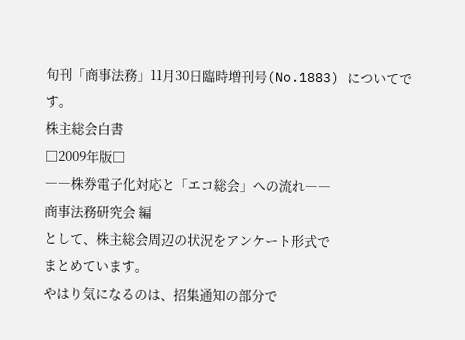旬刊「商事法務」11月30日臨時増刊号(No.1883) についてです。
株主総会白書
□2009年版□
――株券電子化対応と「エコ総会」への流れ――
商事法務研究会 編
として、株主総会周辺の状況をアンケート形式で
まとめています。
やはり気になるのは、招集通知の部分で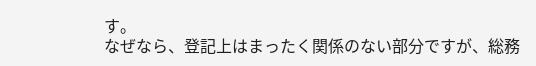す。
なぜなら、登記上はまったく関係のない部分ですが、総務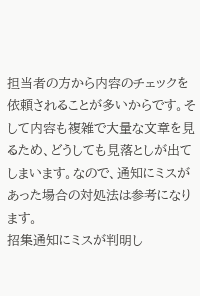担当者の方から内容のチェックを依頼されることが多いからです。そして内容も複雑で大量な文章を見るため、どうしても見落としが出てしまいます。なので、通知にミスがあった場合の対処法は参考になります。
招集通知にミスが判明し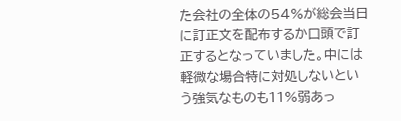た会社の全体の54%が総会当日に訂正文を配布するか口頭で訂正するとなっていました。中には軽微な場合特に対処しないという強気なものも11%弱あっ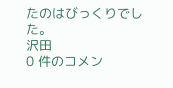たのはびっくりでした。
沢田
0 件のコメン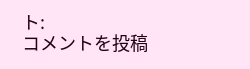ト:
コメントを投稿